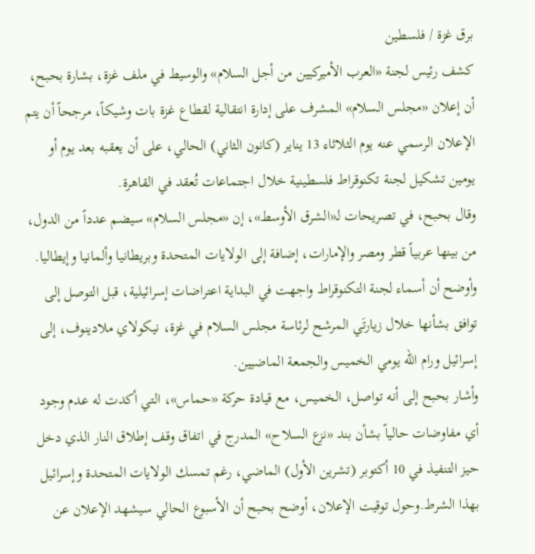برق غزة / فلسطين
كشف رئيس لجنة «العرب الأميركيين من أجل السلام» والوسيط في ملف غزة، بشارة بحبح، أن إعلان «مجلس السلام» المشرف على إدارة انتقالية لقطاع غزة بات وشيكاً، مرجحاً أن يتم الإعلان الرسمي عنه يوم الثلاثاء 13 يناير (كانون الثاني) الحالي، على أن يعقبه بعد يوم أو يومين تشكيل لجنة تكنوقراط فلسطينية خلال اجتماعات تُعقد في القاهرة.
وقال بحبح، في تصريحات لـ«الشرق الأوسط»، إن «مجلس السلام» سيضم عدداً من الدول، من بينها عربياً قطر ومصر والإمارات، إضافة إلى الولايات المتحدة وبريطانيا وألمانيا وإيطاليا.
وأوضح أن أسماء لجنة التكنوقراط واجهت في البداية اعتراضات إسرائيلية، قبل التوصل إلى توافق بشأنها خلال زيارتَي المرشح لرئاسة مجلس السلام في غزة، نيكولاي ملادينوف، إلى إسرائيل ورام الله يومي الخميس والجمعة الماضيين.
وأشار بحبح إلى أنه تواصل، الخميس، مع قيادة حركة «حماس»، التي أكدت له عدم وجود أي مفاوضات حالياً بشأن بند «نزع السلاح» المدرج في اتفاق وقف إطلاق النار الذي دخل حيز التنفيذ في 10 أكتوبر (تشرين الأول) الماضي، رغم تمسك الولايات المتحدة وإسرائيل بهذا الشرط.وحول توقيت الإعلان، أوضح بحبح أن الأسبوع الحالي سيشهد الإعلان عن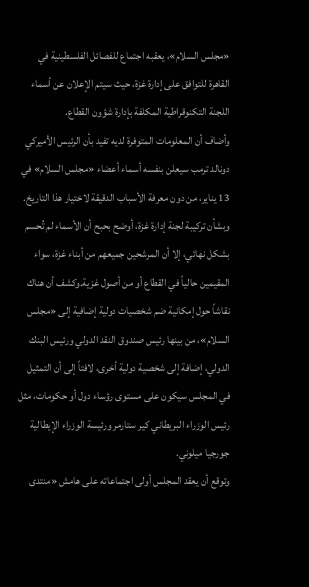«مجلس السلام»، يعقبه اجتماع للفصائل الفلسطينية في القاهرة للتوافق على إدارة غزة، حيث سيتم الإعلان عن أسماء اللجنة التكنوقراطية المكلفة بإدارة شؤون القطاع.
وأضاف أن المعلومات المتوفرة لديه تفيد بأن الرئيس الأميركي دونالد ترمب سيعلن بنفسه أسماء أعضاء «مجلس السلام» في 13 يناير، من دون معرفة الأسباب الدقيقة لاختيار هذا التاريخ.
وبشأن تركيبة لجنة إدارة غزة، أوضح بحبح أن الأسماء لم تُحسم بشكل نهائي، إلا أن المرشحين جميعهم من أبناء غزة، سواء المقيمين حالياً في القطاع أو من أصول غزية.وكشف أن هناك نقاشاً حول إمكانية ضم شخصيات دولية إضافية إلى «مجلس السلام»، من بينها رئيس صندوق النقد الدولي ورئيس البنك الدولي، إضافة إلى شخصية دولية أخرى، لافتاً إلى أن التمثيل في المجلس سيكون على مستوى رؤساء دول أو حكومات، مثل رئيس الوزراء البريطاني كير ستارمر ورئيسة الوزراء الإيطالية جورجيا ميلوني.
وتوقع أن يعقد المجلس أولى اجتماعاته على هامش «منتدى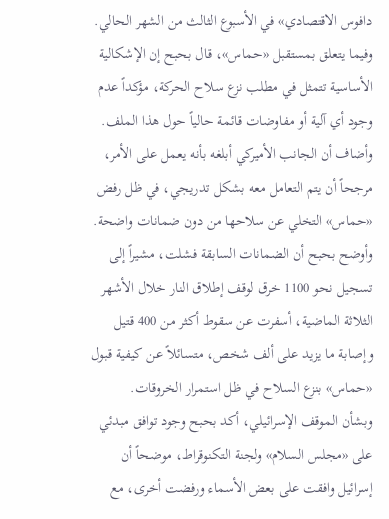دافوس الاقتصادي» في الأسبوع الثالث من الشهر الحالي.
وفيما يتعلق بمستقبل «حماس»، قال بحبح إن الإشكالية الأساسية تتمثل في مطلب نزع سلاح الحركة، مؤكداً عدم وجود أي آلية أو مفاوضات قائمة حالياً حول هذا الملف.
وأضاف أن الجانب الأميركي أبلغه بأنه يعمل على الأمر، مرجحاً أن يتم التعامل معه بشكل تدريجي، في ظل رفض «حماس» التخلي عن سلاحها من دون ضمانات واضحة.
وأوضح بحبح أن الضمانات السابقة فشلت، مشيراً إلى تسجيل نحو 1100 خرق لوقف إطلاق النار خلال الأشهر الثلاثة الماضية، أسفرت عن سقوط أكثر من 400 قتيل وإصابة ما يزيد على ألف شخص، متسائلاً عن كيفية قبول «حماس» بنزع السلاح في ظل استمرار الخروقات.
وبشأن الموقف الإسرائيلي، أكد بحبح وجود توافق مبدئي على «مجلس السلام» ولجنة التكنوقراط، موضحاً أن إسرائيل وافقت على بعض الأسماء ورفضت أخرى، مع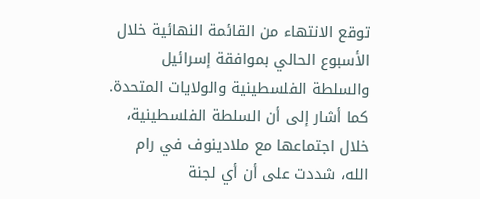توقع الانتهاء من القائمة النهائية خلال الأسبوع الحالي بموافقة إسرائيل والسلطة الفلسطينية والولايات المتحدة.
كما أشار إلى أن السلطة الفلسطينية، خلال اجتماعها مع ملادينوف في رام الله، شددت على أن أي لجنة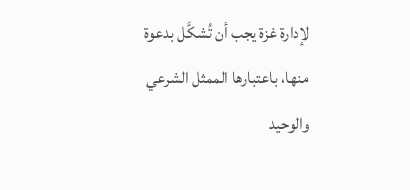لإدارة غزة يجب أن تُشكَّل بدعوة منها، باعتبارها الممثل الشرعي والوحيد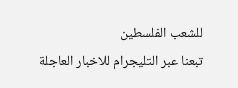للشعب الفلسطين
تبعنا عبر التليجرام للاخبار العاجلة